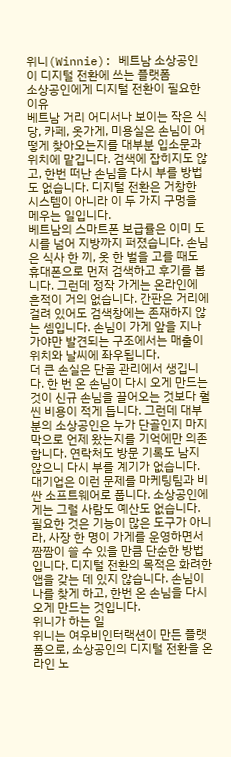위니(Winnie): 베트남 소상공인이 디지털 전환에 쓰는 플랫폼
소상공인에게 디지털 전환이 필요한 이유
베트남 거리 어디서나 보이는 작은 식당, 카페, 옷가게, 미용실은 손님이 어떻게 찾아오는지를 대부분 입소문과 위치에 맡깁니다. 검색에 잡히지도 않고, 한번 떠난 손님을 다시 부를 방법도 없습니다. 디지털 전환은 거창한 시스템이 아니라 이 두 가지 구멍을 메우는 일입니다.
베트남의 스마트폰 보급률은 이미 도시를 넘어 지방까지 퍼졌습니다. 손님은 식사 한 끼, 옷 한 벌을 고를 때도 휴대폰으로 먼저 검색하고 후기를 봅니다. 그런데 정작 가게는 온라인에 흔적이 거의 없습니다. 간판은 거리에 걸려 있어도 검색창에는 존재하지 않는 셈입니다. 손님이 가게 앞을 지나가야만 발견되는 구조에서는 매출이 위치와 날씨에 좌우됩니다.
더 큰 손실은 단골 관리에서 생깁니다. 한 번 온 손님이 다시 오게 만드는 것이 신규 손님을 끌어오는 것보다 훨씬 비용이 적게 듭니다. 그런데 대부분의 소상공인은 누가 단골인지 마지막으로 언제 왔는지를 기억에만 의존합니다. 연락처도 방문 기록도 남지 않으니 다시 부를 계기가 없습니다.
대기업은 이런 문제를 마케팅팀과 비싼 소프트웨어로 풉니다. 소상공인에게는 그럴 사람도 예산도 없습니다. 필요한 것은 기능이 많은 도구가 아니라, 사장 한 명이 가게를 운영하면서 짬짬이 쓸 수 있을 만큼 단순한 방법입니다. 디지털 전환의 목적은 화려한 앱을 갖는 데 있지 않습니다. 손님이 나를 찾게 하고, 한번 온 손님을 다시 오게 만드는 것입니다.
위니가 하는 일
위니는 여우비인터랙션이 만든 플랫폼으로, 소상공인의 디지털 전환을 온라인 노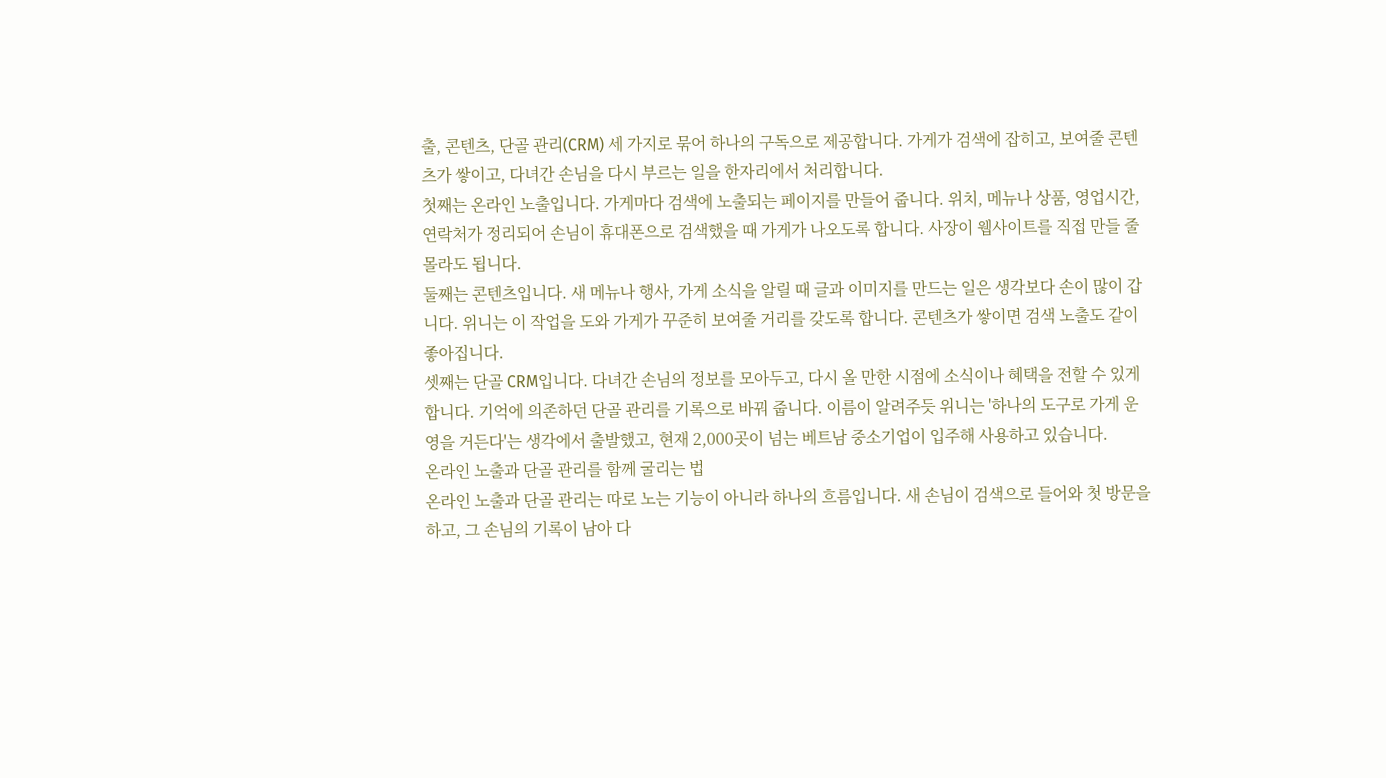출, 콘텐츠, 단골 관리(CRM) 세 가지로 묶어 하나의 구독으로 제공합니다. 가게가 검색에 잡히고, 보여줄 콘텐츠가 쌓이고, 다녀간 손님을 다시 부르는 일을 한자리에서 처리합니다.
첫째는 온라인 노출입니다. 가게마다 검색에 노출되는 페이지를 만들어 줍니다. 위치, 메뉴나 상품, 영업시간, 연락처가 정리되어 손님이 휴대폰으로 검색했을 때 가게가 나오도록 합니다. 사장이 웹사이트를 직접 만들 줄 몰라도 됩니다.
둘째는 콘텐츠입니다. 새 메뉴나 행사, 가게 소식을 알릴 때 글과 이미지를 만드는 일은 생각보다 손이 많이 갑니다. 위니는 이 작업을 도와 가게가 꾸준히 보여줄 거리를 갖도록 합니다. 콘텐츠가 쌓이면 검색 노출도 같이 좋아집니다.
셋째는 단골 CRM입니다. 다녀간 손님의 정보를 모아두고, 다시 올 만한 시점에 소식이나 혜택을 전할 수 있게 합니다. 기억에 의존하던 단골 관리를 기록으로 바꿔 줍니다. 이름이 알려주듯 위니는 '하나의 도구로 가게 운영을 거든다'는 생각에서 출발했고, 현재 2,000곳이 넘는 베트남 중소기업이 입주해 사용하고 있습니다.
온라인 노출과 단골 관리를 함께 굴리는 법
온라인 노출과 단골 관리는 따로 노는 기능이 아니라 하나의 흐름입니다. 새 손님이 검색으로 들어와 첫 방문을 하고, 그 손님의 기록이 남아 다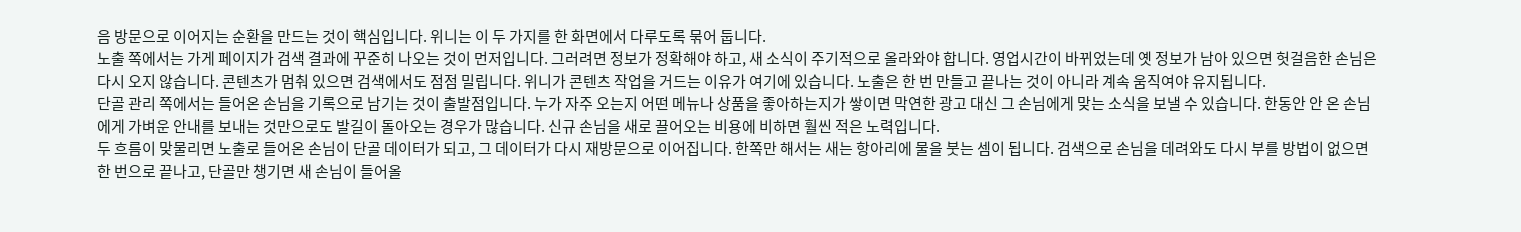음 방문으로 이어지는 순환을 만드는 것이 핵심입니다. 위니는 이 두 가지를 한 화면에서 다루도록 묶어 둡니다.
노출 쪽에서는 가게 페이지가 검색 결과에 꾸준히 나오는 것이 먼저입니다. 그러려면 정보가 정확해야 하고, 새 소식이 주기적으로 올라와야 합니다. 영업시간이 바뀌었는데 옛 정보가 남아 있으면 헛걸음한 손님은 다시 오지 않습니다. 콘텐츠가 멈춰 있으면 검색에서도 점점 밀립니다. 위니가 콘텐츠 작업을 거드는 이유가 여기에 있습니다. 노출은 한 번 만들고 끝나는 것이 아니라 계속 움직여야 유지됩니다.
단골 관리 쪽에서는 들어온 손님을 기록으로 남기는 것이 출발점입니다. 누가 자주 오는지 어떤 메뉴나 상품을 좋아하는지가 쌓이면 막연한 광고 대신 그 손님에게 맞는 소식을 보낼 수 있습니다. 한동안 안 온 손님에게 가벼운 안내를 보내는 것만으로도 발길이 돌아오는 경우가 많습니다. 신규 손님을 새로 끌어오는 비용에 비하면 훨씬 적은 노력입니다.
두 흐름이 맞물리면 노출로 들어온 손님이 단골 데이터가 되고, 그 데이터가 다시 재방문으로 이어집니다. 한쪽만 해서는 새는 항아리에 물을 붓는 셈이 됩니다. 검색으로 손님을 데려와도 다시 부를 방법이 없으면 한 번으로 끝나고, 단골만 챙기면 새 손님이 들어올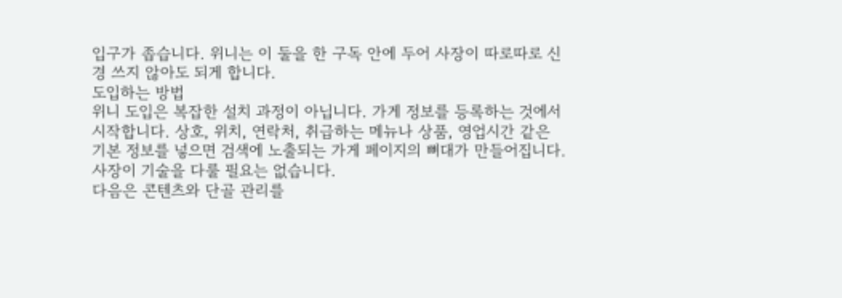입구가 좁습니다. 위니는 이 둘을 한 구독 안에 두어 사장이 따로따로 신경 쓰지 않아도 되게 합니다.
도입하는 방법
위니 도입은 복잡한 설치 과정이 아닙니다. 가게 정보를 등록하는 것에서 시작합니다. 상호, 위치, 연락처, 취급하는 메뉴나 상품, 영업시간 같은 기본 정보를 넣으면 검색에 노출되는 가게 페이지의 뼈대가 만들어집니다. 사장이 기술을 다룰 필요는 없습니다.
다음은 콘텐츠와 단골 관리를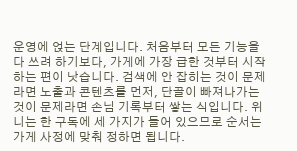운영에 얹는 단계입니다. 처음부터 모든 기능을 다 쓰려 하기보다, 가게에 가장 급한 것부터 시작하는 편이 낫습니다. 검색에 안 잡히는 것이 문제라면 노출과 콘텐츠를 먼저, 단골이 빠져나가는 것이 문제라면 손님 기록부터 쌓는 식입니다. 위니는 한 구독에 세 가지가 들어 있으므로 순서는 가게 사정에 맞춰 정하면 됩니다.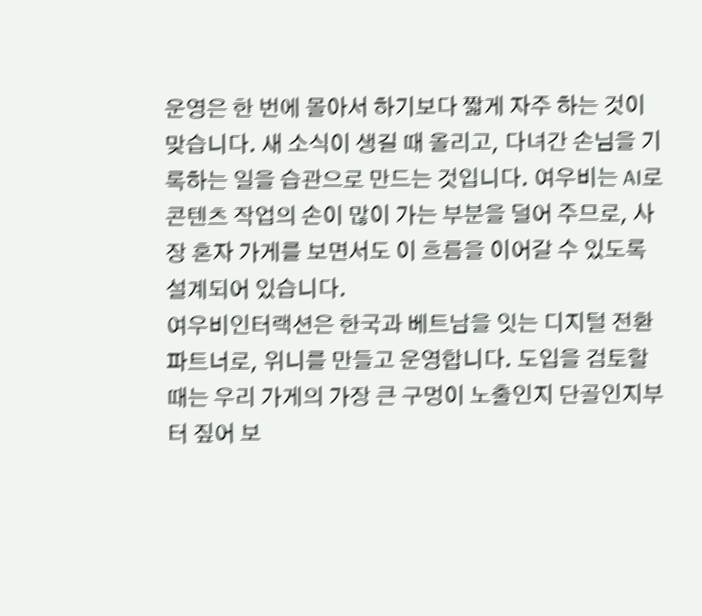운영은 한 번에 몰아서 하기보다 짧게 자주 하는 것이 맞습니다. 새 소식이 생길 때 올리고, 다녀간 손님을 기록하는 일을 습관으로 만드는 것입니다. 여우비는 AI로 콘텐츠 작업의 손이 많이 가는 부분을 덜어 주므로, 사장 혼자 가게를 보면서도 이 흐름을 이어갈 수 있도록 설계되어 있습니다.
여우비인터랙션은 한국과 베트남을 잇는 디지털 전환 파트너로, 위니를 만들고 운영합니다. 도입을 검토할 때는 우리 가게의 가장 큰 구멍이 노출인지 단골인지부터 짚어 보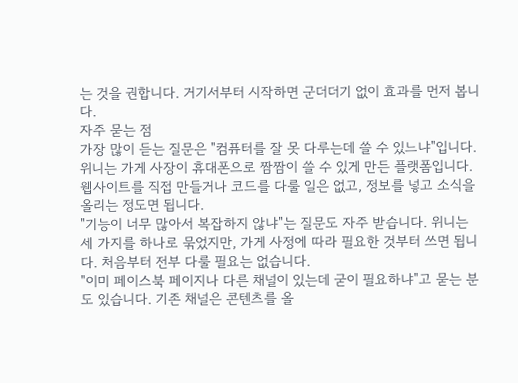는 것을 권합니다. 거기서부터 시작하면 군더더기 없이 효과를 먼저 봅니다.
자주 묻는 점
가장 많이 듣는 질문은 "컴퓨터를 잘 못 다루는데 쓸 수 있느냐"입니다. 위니는 가게 사장이 휴대폰으로 짬짬이 쓸 수 있게 만든 플랫폼입니다. 웹사이트를 직접 만들거나 코드를 다룰 일은 없고, 정보를 넣고 소식을 올리는 정도면 됩니다.
"기능이 너무 많아서 복잡하지 않냐"는 질문도 자주 받습니다. 위니는 세 가지를 하나로 묶었지만, 가게 사정에 따라 필요한 것부터 쓰면 됩니다. 처음부터 전부 다룰 필요는 없습니다.
"이미 페이스북 페이지나 다른 채널이 있는데 굳이 필요하냐"고 묻는 분도 있습니다. 기존 채널은 콘텐츠를 올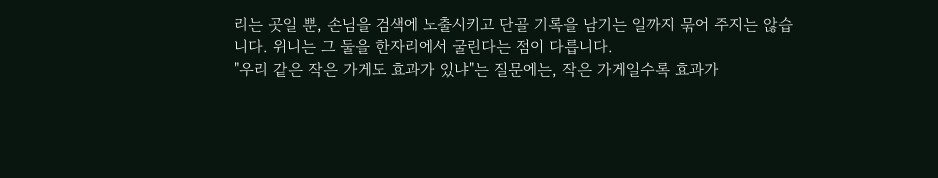리는 곳일 뿐, 손님을 검색에 노출시키고 단골 기록을 남기는 일까지 묶어 주지는 않습니다. 위니는 그 둘을 한자리에서 굴린다는 점이 다릅니다.
"우리 같은 작은 가게도 효과가 있냐"는 질문에는, 작은 가게일수록 효과가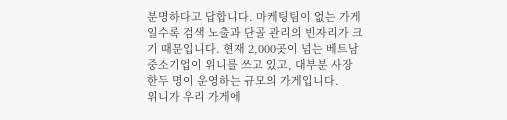분명하다고 답합니다. 마케팅팀이 없는 가게일수록 검색 노출과 단골 관리의 빈자리가 크기 때문입니다. 현재 2,000곳이 넘는 베트남 중소기업이 위니를 쓰고 있고, 대부분 사장 한두 명이 운영하는 규모의 가게입니다.
위니가 우리 가게에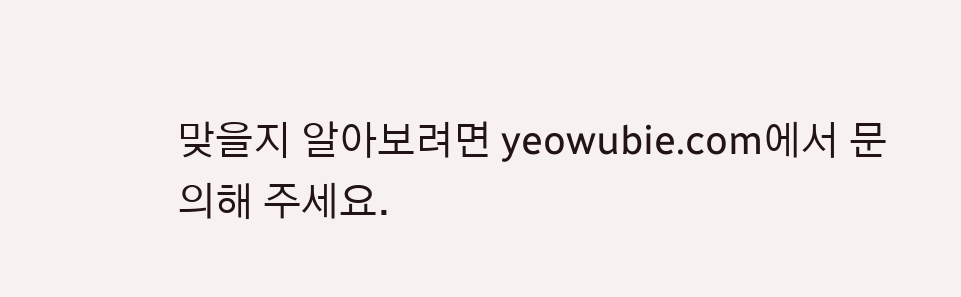맞을지 알아보려면 yeowubie.com에서 문의해 주세요.